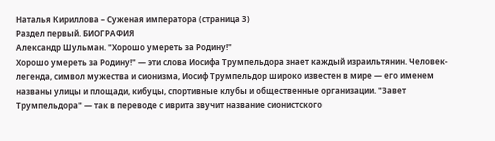Наталья Кириллова – Суженая императора (страница 3)
Раздел первый. БИОГРАФИЯ
Александр Шульман. "Хорошо умереть за Родину!"
Хорошо умереть за Родину!" — эти слова Иосифа Трумпельдора знает каждый израильтянин. Человек-легенда, символ мужества и сионизма, Иосиф Трумпельдор широко известен в мире — его именем названы улицы и площади, кибуцы, спортивные клубы и общественные организации. "Завет Трумпельдора" — так в переводе с иврита звучит название сионистского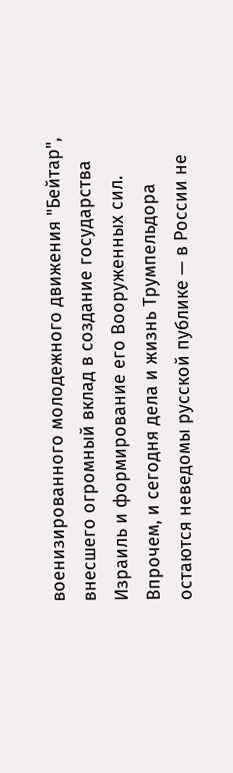военизированного молодежного движения "Бейтар", внесшего огромный вклад в создание государства Израиль и формирование его Вооруженных сил.
Впрочем, и сегодня дела и жизнь Трумпельдора остаются неведомы русской публике — в России не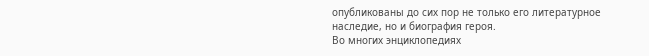опубликованы до сих пор не только его литературное наследие, но и биография героя.
Во многих энциклопедиях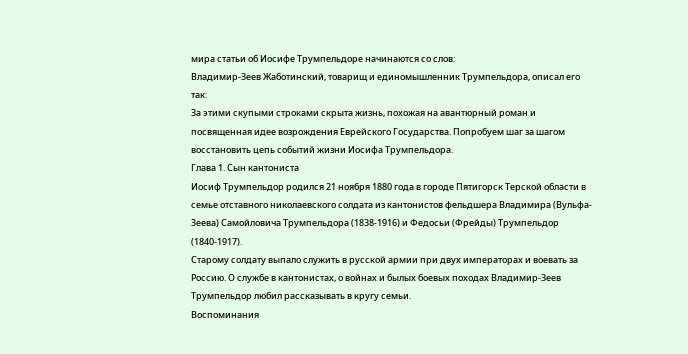мира статьи об Иосифе Трумпельдоре начинаются со слов:
Владимир-Зеев Жаботинский, товарищ и единомышленник Трумпельдора, описал его так:
За этими скупыми строками скрыта жизнь, похожая на авантюрный роман и посвященная идее возрождения Еврейского Государства. Попробуем шаг за шагом восстановить цепь событий жизни Иосифа Трумпельдора.
Глава 1. Сын кантониста
Иосиф Трумпельдор родился 21 ноября 1880 года в городе Пятигорск Терской области в семье отставного николаевского солдата из кантонистов фельдшера Владимира (Вульфа-Зеева) Самойловича Трумпельдора (1838-1916) и Федосьи (Фрейды) Трумпельдор (1840-1917).
Старому солдату выпало служить в русской армии при двух императорах и воевать за Россию. О службе в кантонистах, о войнах и былых боевых походах Владимир-Зеев Трумпельдор любил рассказывать в кругу семьи.
Воспоминания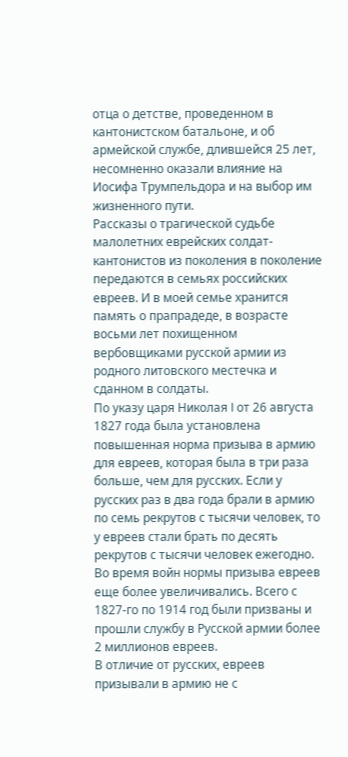отца о детстве, проведенном в кантонистском батальоне, и об армейской службе, длившейся 25 лет, несомненно оказали влияние на Иосифа Трумпельдора и на выбор им жизненного пути.
Рассказы о трагической судьбе малолетних еврейских солдат-кантонистов из поколения в поколение передаются в семьях российских евреев. И в моей семье хранится память о прапрадеде, в возрасте восьми лет похищенном вербовщиками русской армии из родного литовского местечка и сданном в солдаты.
По указу царя Николая I от 26 августа 1827 года была установлена повышенная норма призыва в армию для евреев, которая была в три раза больше, чем для русских. Если у русских раз в два года брали в армию по семь рекрутов с тысячи человек, то у евреев стали брать по десять рекрутов с тысячи человек ежегодно. Во время войн нормы призыва евреев еще более увеличивались. Всего с 1827-го по 1914 год были призваны и прошли службу в Русской армии более 2 миллионов евреев.
В отличие от русских, евреев призывали в армию не с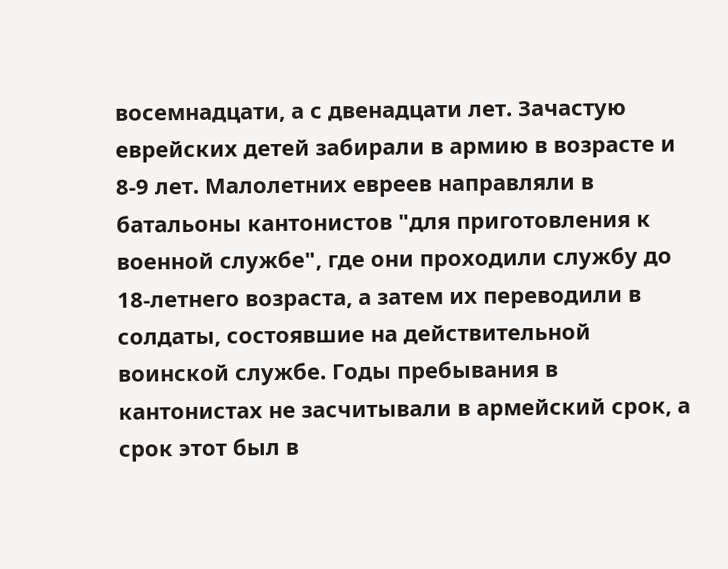восемнадцати, а с двенадцати лет. Зачастую еврейских детей забирали в армию в возрасте и 8-9 лет. Малолетних евреев направляли в батальоны кантонистов "для приготовления к военной службе", где они проходили службу до 18-летнего возраста, а затем их переводили в солдаты, состоявшие на действительной воинской службе. Годы пребывания в кантонистах не засчитывали в армейский срок, а срок этот был в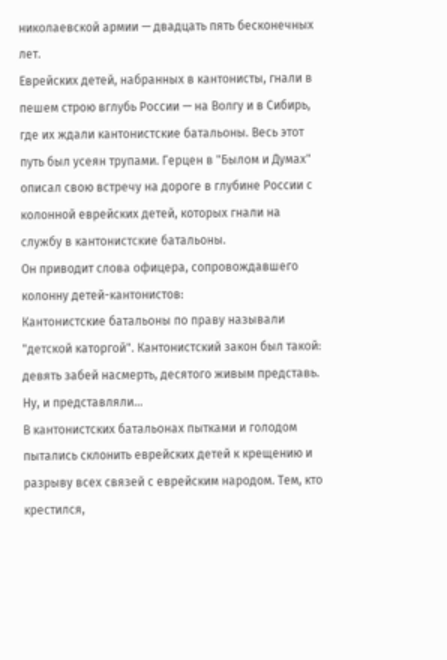николаевской армии — двадцать пять бесконечных лет.
Еврейских детей, набранных в кантонисты, гнали в пешем строю вглубь России — на Волгу и в Сибирь, где их ждали кантонистские батальоны. Весь этот путь был усеян трупами. Герцен в "Былом и Думах" описал свою встречу на дороге в глубине России с колонной еврейских детей, которых гнали на службу в кантонистские батальоны.
Он приводит слова офицера, сопровождавшего колонну детей-кантонистов:
Кантонистские батальоны по праву называли "детской каторгой". Кантонистский закон был такой: девять забей насмерть, десятого живым представь. Ну, и представляли...
В кантонистских батальонах пытками и голодом пытались склонить еврейских детей к крещению и разрыву всех связей с еврейским народом. Тем, кто крестился,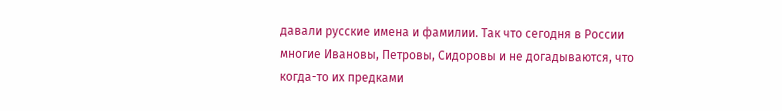давали русские имена и фамилии. Так что сегодня в России многие Ивановы, Петровы, Сидоровы и не догадываются, что когда-то их предками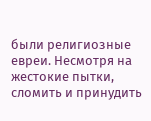были религиозные евреи. Несмотря на жестокие пытки, сломить и принудить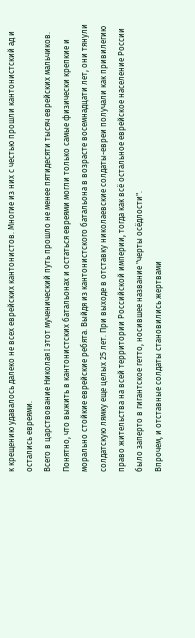к крещению удавалось далеко не всех еврейских кантонистов. Многие из них с честью прошли кантонистский ад и остались евреями.
Всего в царствование Николая I этот мученический путь прошло не менее пятидесяти тысяч еврейских мальчиков.
Понятно, что выжить в кантонистских батальонах и остаться евреями могли только самые физически крепкие и морально стойкие еврейские ребята. Выйдя из кантонистского батальона в возрасте восемнадцати лет, они тянули солдатскую лямку еще целых 25 лет. При выходе в отставку николаевские солдаты-евреи получали как привилегию право жительства на всей территории Российской империи, тогда как всё остальное еврейское население России было заперто в гигантское гетто, носившее название "черты осёдлости".
Впрочем, и отставные солдаты становились жертвами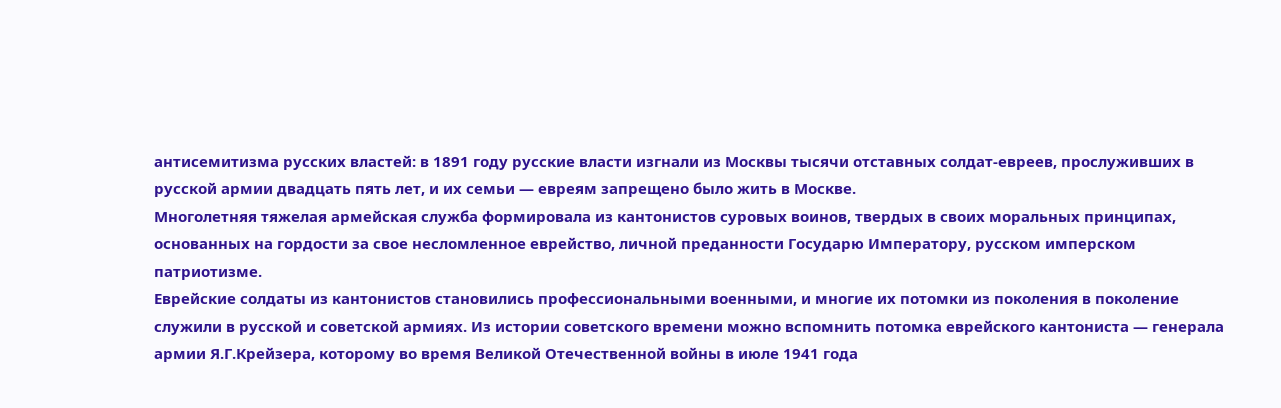антисемитизма русских властей: в 1891 году русские власти изгнали из Москвы тысячи отставных солдат-евреев, прослуживших в русской армии двадцать пять лет, и их семьи — евреям запрещено было жить в Москве.
Многолетняя тяжелая армейская служба формировала из кантонистов суровых воинов, твердых в своих моральных принципах, основанных на гордости за свое несломленное еврейство, личной преданности Государю Императору, русском имперском патриотизме.
Еврейские солдаты из кантонистов становились профессиональными военными, и многие их потомки из поколения в поколение служили в русской и советской армиях. Из истории советского времени можно вспомнить потомка еврейского кантониста — генерала армии Я.Г.Крейзера, которому во время Великой Отечественной войны в июле 1941 года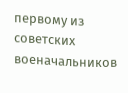первому из советских военачальников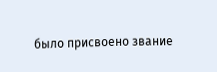было присвоено звание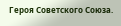Героя Советского Союза.